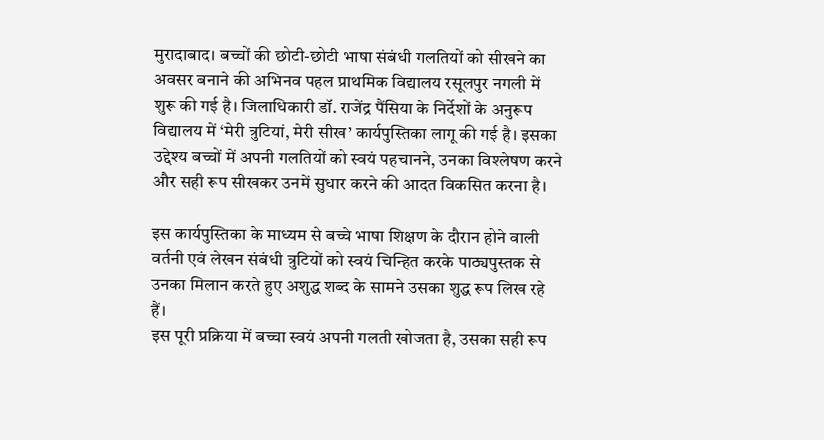मुरादाबाद। बच्चों की छोटी-छोटी भाषा संबंधी गलतियों को सीखने का अवसर बनाने की अभिनव पहल प्राथमिक विद्यालय रसूलपुर नगली में शुरू की गई है। जिलाधिकारी डॉ. राजेंद्र पैंसिया के निर्देशों के अनुरूप विद्यालय में ‘मेरी त्रुटियां, मेरी सीख’ कार्यपुस्तिका लागू की गई है। इसका उद्देश्य बच्चों में अपनी गलतियों को स्वयं पहचानने, उनका विश्लेषण करने और सही रूप सीखकर उनमें सुधार करने की आदत विकसित करना है।

इस कार्यपुस्तिका के माध्यम से बच्चे भाषा शिक्षण के दौरान होने वाली वर्तनी एवं लेखन संबंधी त्रुटियों को स्वयं चिन्हित करके पाठ्यपुस्तक से उनका मिलान करते हुए अशुद्ध शब्द के सामने उसका शुद्ध रूप लिख रहे हैं।
इस पूरी प्रक्रिया में बच्चा स्वयं अपनी गलती खोजता है, उसका सही रूप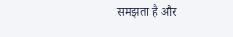समझता है और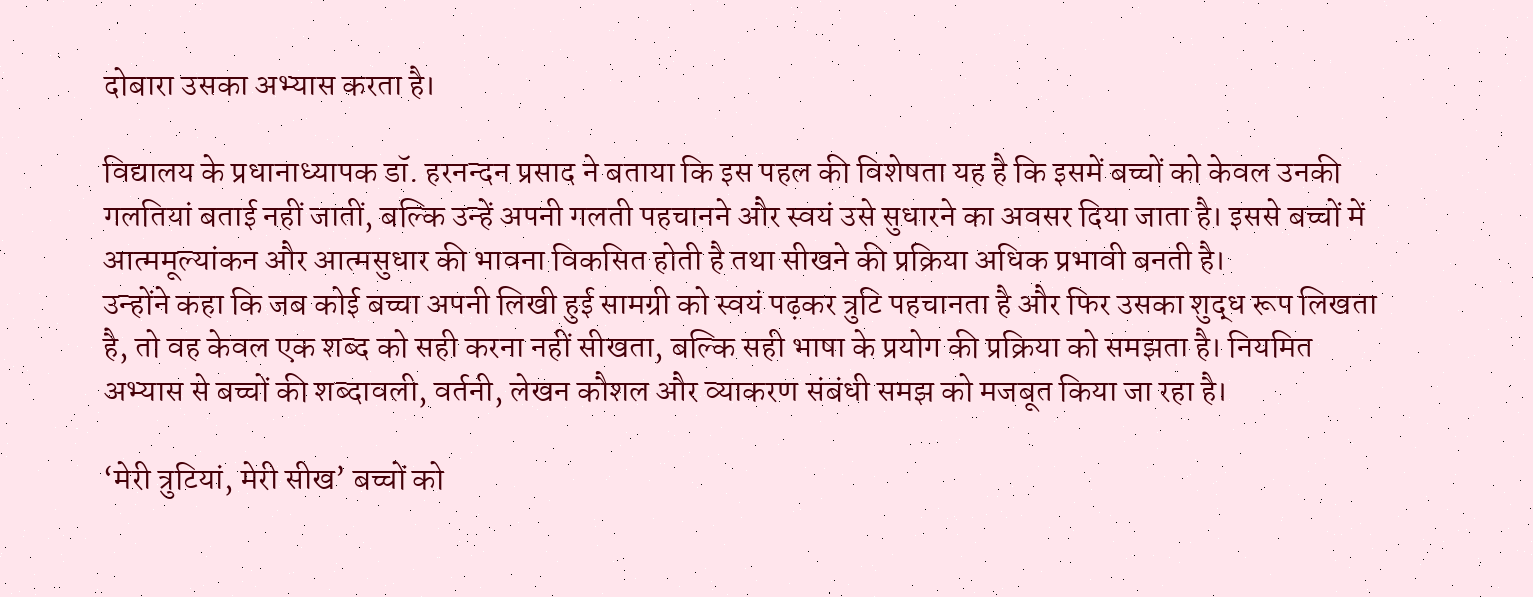दोबारा उसका अभ्यास करता है।

विद्यालय के प्रधानाध्यापक डॉ. हरनन्दन प्रसाद ने बताया कि इस पहल की विशेषता यह है कि इसमें बच्चों को केवल उनकी गलतियां बताई नहीं जातीं, बल्कि उन्हें अपनी गलती पहचानने और स्वयं उसे सुधारने का अवसर दिया जाता है। इससे बच्चों में आत्ममूल्यांकन और आत्मसुधार की भावना विकसित होती है तथा सीखने की प्रक्रिया अधिक प्रभावी बनती है।
उन्होंने कहा कि जब कोई बच्चा अपनी लिखी हुई सामग्री को स्वयं पढ़कर त्रुटि पहचानता है और फिर उसका शुद्ध रूप लिखता है, तो वह केवल एक शब्द को सही करना नहीं सीखता, बल्कि सही भाषा के प्रयोग की प्रक्रिया को समझता है। नियमित अभ्यास से बच्चों की शब्दावली, वर्तनी, लेखन कौशल और व्याकरण संबंधी समझ को मजबूत किया जा रहा है।

‘मेरी त्रुटियां, मेरी सीख’ बच्चों को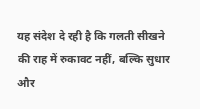यह संदेश दे रही है कि गलती सीखने की राह में रुकावट नहीं, बल्कि सुधार और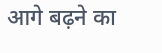आगे बढ़ने का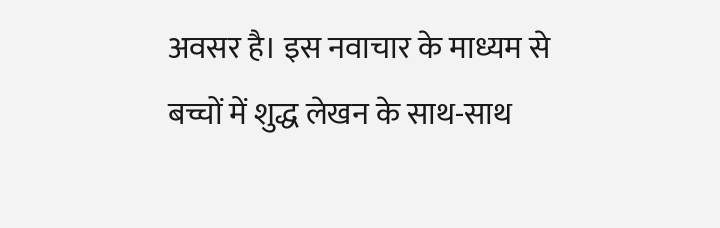अवसर है। इस नवाचार के माध्यम से बच्चों में शुद्ध लेखन के साथ-साथ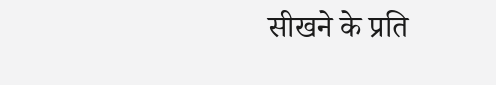सीखने के प्रति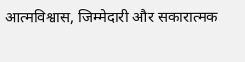आत्मविश्वास, जिम्मेदारी और सकारात्मक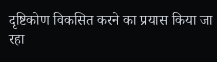दृष्टिकोण विकसित करने का प्रयास किया जा रहा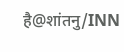है@शांतनु/INN